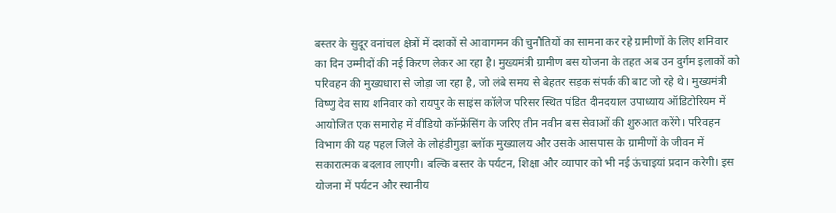बस्तर के सुदूर वनांचल क्षेत्रों में दशकों से आवागमन की चुनौतियों का सामना कर रहे ग्रामीणों के लिए शनिवार का दिन उम्मीदों की नई किरण लेकर आ रहा है। मुख्यमंत्री ग्रामीण बस योजना के तहत अब उन दुर्गम इलाकों को परिवहन की मुख्यधारा से जोड़ा जा रहा है, जो लंबे समय से बेहतर सड़क संपर्क की बाट जो रहे थे। मुख्यमंत्री विष्णु देव साय शनिवार को रायपुर के साइंस कॉलेज परिसर स्थित पंडित दीनदयाल उपाध्याय ऑडिटोरियम में आयोजित एक समारोह में वीडियो कॉन्फ्रेंसिंग के जरिए तीन नवीन बस सेवाओं की शुरुआत करेंगे। परिवहन विभाग की यह पहल जिले के लोहंडीगुड़ा ब्लॉक मुख्यालय और उसके आसपास के ग्रामीणों के जीवन में सकारात्मक बदलाव लाएगी। बल्कि बस्तर के पर्यटन, शिक्षा और व्यापार को भी नई ऊंचाइयां प्रदान करेगी। इस योजना में पर्यटन और स्थानीय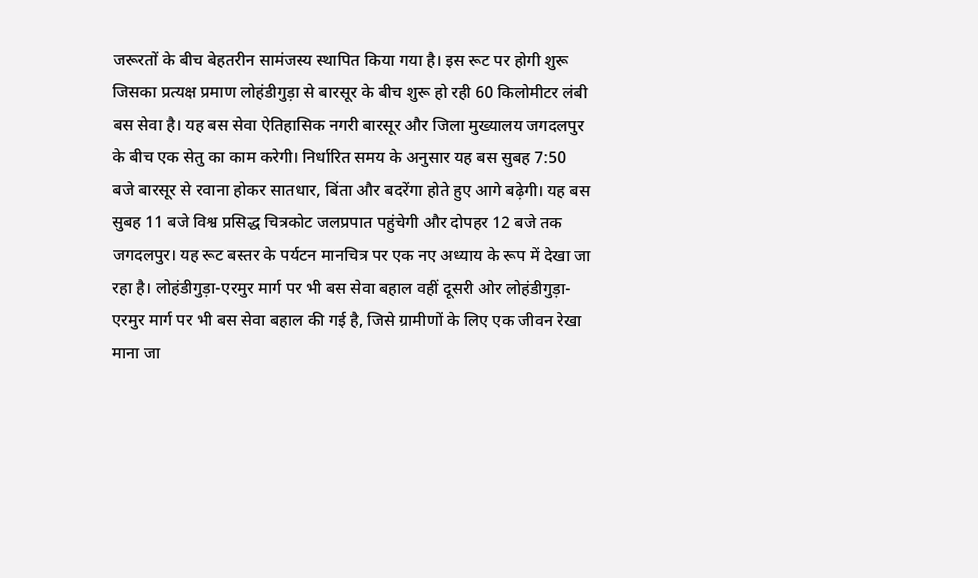जरूरतों के बीच बेहतरीन सामंजस्य स्थापित किया गया है। इस रूट पर होगी शुरू जिसका प्रत्यक्ष प्रमाण लोहंडीगुड़ा से बारसूर के बीच शुरू हो रही 60 किलोमीटर लंबी बस सेवा है। यह बस सेवा ऐतिहासिक नगरी बारसूर और जिला मुख्यालय जगदलपुर के बीच एक सेतु का काम करेगी। निर्धारित समय के अनुसार यह बस सुबह 7:50 बजे बारसूर से रवाना होकर सातधार, बिंता और बदरेंगा होते हुए आगे बढ़ेगी। यह बस सुबह 11 बजे विश्व प्रसिद्ध चित्रकोट जलप्रपात पहुंचेगी और दोपहर 12 बजे तक जगदलपुर। यह रूट बस्तर के पर्यटन मानचित्र पर एक नए अध्याय के रूप में देखा जा रहा है। लोहंडीगुड़ा-एरमुर मार्ग पर भी बस सेवा बहाल वहीं दूसरी ओर लोहंडीगुड़ा-एरमुर मार्ग पर भी बस सेवा बहाल की गई है, जिसे ग्रामीणों के लिए एक जीवन रेखा माना जा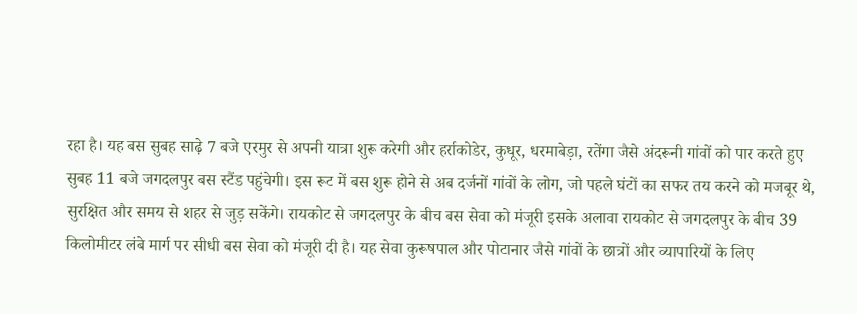रहा है। यह बस सुबह साढ़े 7 बजे एरमुर से अपनी यात्रा शुरू करेगी और हर्राकोडेर, कुधूर, धरमाबेड़ा, रतेंगा जैसे अंदरूनी गांवों को पार करते हुए सुबह 11 बजे जगदलपुर बस स्टैंड पहुंचेगी। इस रूट में बस शुरू होने से अब दर्जनों गांवों के लोग, जो पहले घंटों का सफर तय करने को मजबूर थे, सुरक्षित और समय से शहर से जुड़ सकेंगे। रायकोट से जगदलपुर के बीच बस सेवा को मंजूरी इसके अलावा रायकोट से जगदलपुर के बीच 39 किलोमीटर लंबे मार्ग पर सीधी बस सेवा को मंजूरी दी है। यह सेवा कुरूषपाल और पोटानार जैसे गांवों के छात्रों और व्यापारियों के लिए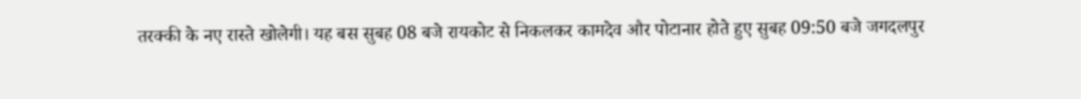तरक्की के नए रास्ते खोलेगी। यह बस सुबह 08 बजे रायकोट से निकलकर कामदेव और पोटानार होते हुए सुबह 09:50 बजे जगदलपुर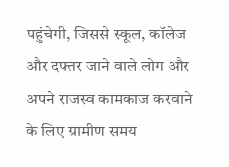पहुंचेगी, जिससे स्कूल, कॉलेज और दफ्तर जाने वाले लोग और अपने राजस्व कामकाज करवाने के लिए ग्रामीण समय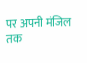पर अपनी मंजिल तक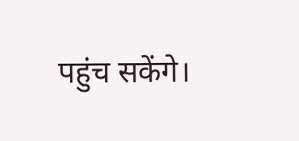पहुंच सकेंगे।